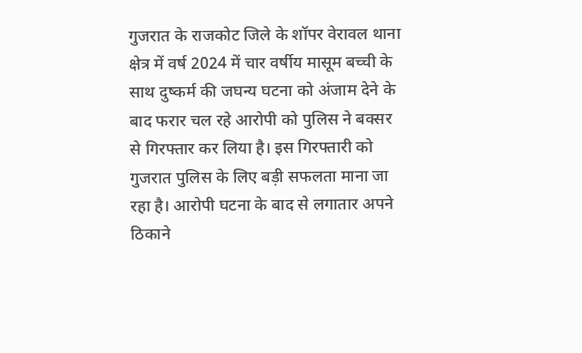गुजरात के राजकोट जिले के शॉपर वेरावल थाना क्षेत्र में वर्ष 2024 में चार वर्षीय मासूम बच्ची के साथ दुष्कर्म की जघन्य घटना को अंजाम देने के बाद फरार चल रहे आरोपी को पुलिस ने बक्सर से गिरफ्तार कर लिया है। इस गिरफ्तारी को गुजरात पुलिस के लिए बड़ी सफलता माना जा रहा है। आरोपी घटना के बाद से लगातार अपने ठिकाने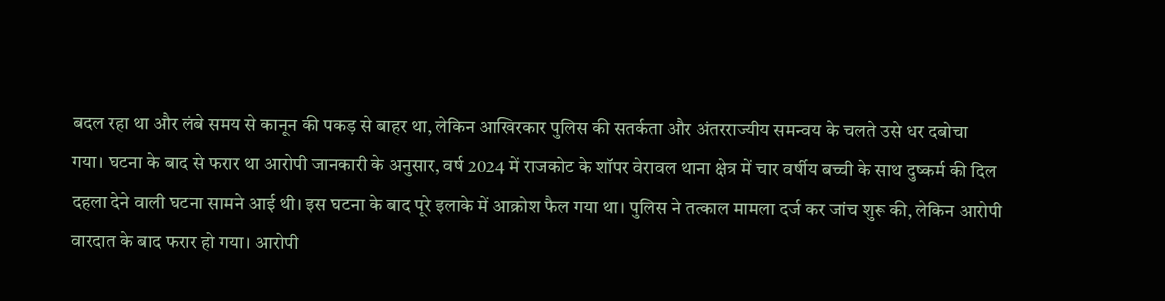बदल रहा था और लंबे समय से कानून की पकड़ से बाहर था, लेकिन आखिरकार पुलिस की सतर्कता और अंतरराज्यीय समन्वय के चलते उसे धर दबोचा गया। घटना के बाद से फरार था आरोपी जानकारी के अनुसार, वर्ष 2024 में राजकोट के शॉपर वेरावल थाना क्षेत्र में चार वर्षीय बच्ची के साथ दुष्कर्म की दिल दहला देने वाली घटना सामने आई थी। इस घटना के बाद पूरे इलाके में आक्रोश फैल गया था। पुलिस ने तत्काल मामला दर्ज कर जांच शुरू की, लेकिन आरोपी वारदात के बाद फरार हो गया। आरोपी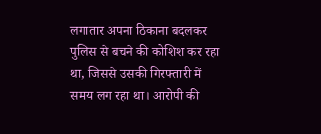लगातार अपना ठिकाना बदलकर पुलिस से बचने की कोशिश कर रहा था, जिससे उसकी गिरफ्तारी में समय लग रहा था। आरोपी की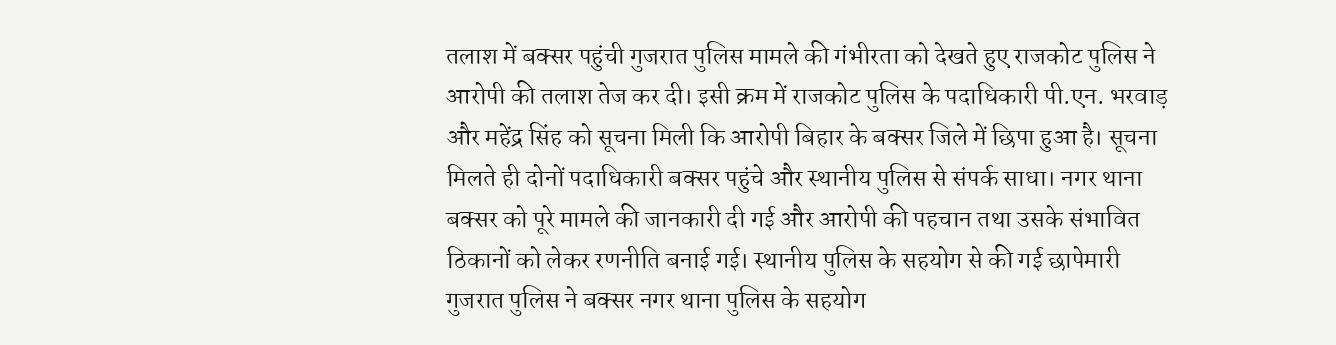तलाश में बक्सर पहुंची गुजरात पुलिस मामले की गंभीरता को देखते हुए राजकोट पुलिस ने आरोपी की तलाश तेज कर दी। इसी क्रम में राजकोट पुलिस के पदाधिकारी पी.एन. भरवाड़ और महेंद्र सिंह को सूचना मिली कि आरोपी बिहार के बक्सर जिले में छिपा हुआ है। सूचना मिलते ही दोनों पदाधिकारी बक्सर पहुंचे और स्थानीय पुलिस से संपर्क साधा। नगर थाना बक्सर को पूरे मामले की जानकारी दी गई और आरोपी की पहचान तथा उसके संभावित ठिकानों को लेकर रणनीति बनाई गई। स्थानीय पुलिस के सहयोग से की गई छापेमारी गुजरात पुलिस ने बक्सर नगर थाना पुलिस के सहयोग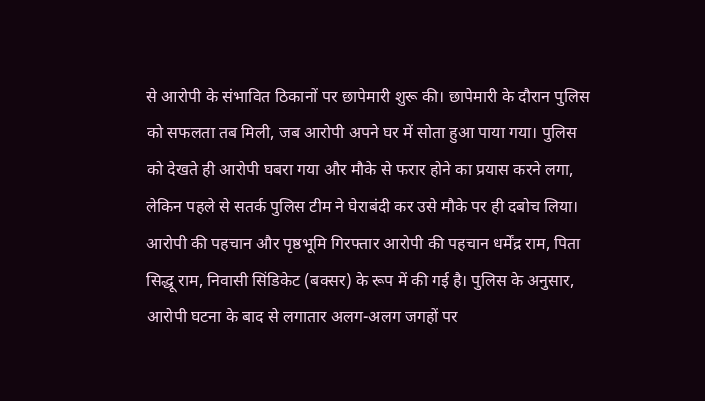से आरोपी के संभावित ठिकानों पर छापेमारी शुरू की। छापेमारी के दौरान पुलिस को सफलता तब मिली, जब आरोपी अपने घर में सोता हुआ पाया गया। पुलिस को देखते ही आरोपी घबरा गया और मौके से फरार होने का प्रयास करने लगा, लेकिन पहले से सतर्क पुलिस टीम ने घेराबंदी कर उसे मौके पर ही दबोच लिया। आरोपी की पहचान और पृष्ठभूमि गिरफ्तार आरोपी की पहचान धर्मेंद्र राम, पिता सिद्धू राम, निवासी सिंडिकेट (बक्सर) के रूप में की गई है। पुलिस के अनुसार, आरोपी घटना के बाद से लगातार अलग-अलग जगहों पर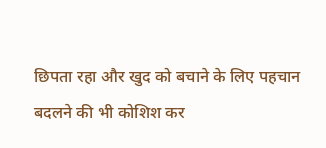छिपता रहा और खुद को बचाने के लिए पहचान बदलने की भी कोशिश कर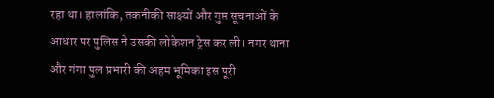रहा था। हालांकि, तकनीकी साक्ष्यों और गुप्त सूचनाओं के आधार पर पुलिस ने उसकी लोकेशन ट्रेस कर ली। नगर थाना और गंगा पुल प्रभारी की अहम भूमिका इस पूरी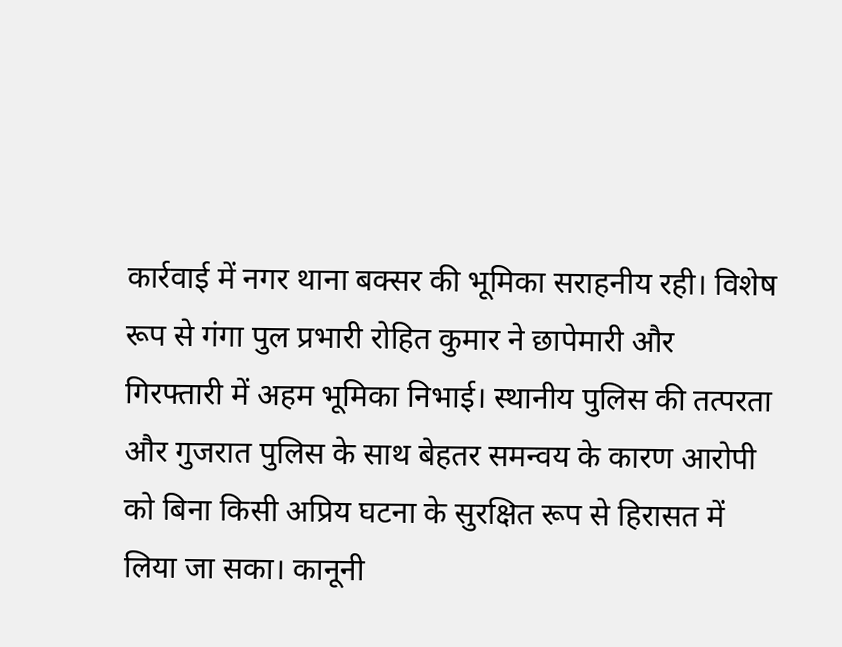कार्रवाई में नगर थाना बक्सर की भूमिका सराहनीय रही। विशेष रूप से गंगा पुल प्रभारी रोहित कुमार ने छापेमारी और गिरफ्तारी में अहम भूमिका निभाई। स्थानीय पुलिस की तत्परता और गुजरात पुलिस के साथ बेहतर समन्वय के कारण आरोपी को बिना किसी अप्रिय घटना के सुरक्षित रूप से हिरासत में लिया जा सका। कानूनी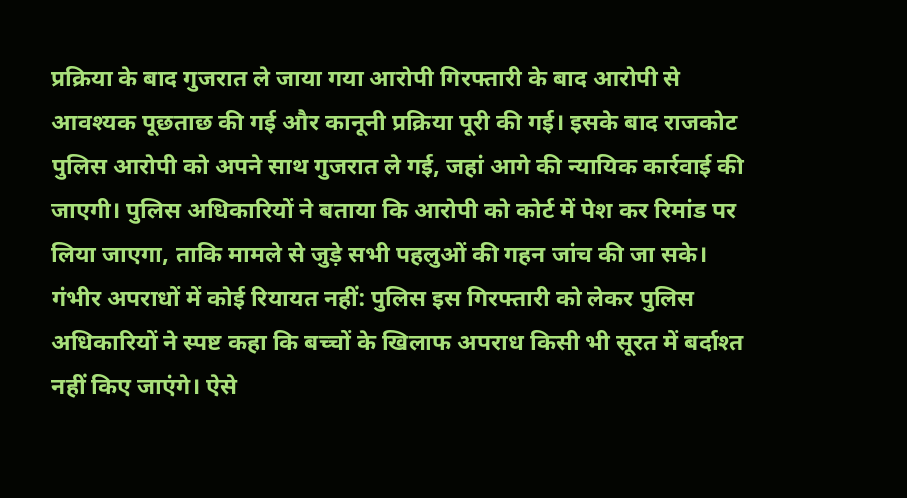प्रक्रिया के बाद गुजरात ले जाया गया आरोपी गिरफ्तारी के बाद आरोपी से आवश्यक पूछताछ की गई और कानूनी प्रक्रिया पूरी की गई। इसके बाद राजकोट पुलिस आरोपी को अपने साथ गुजरात ले गई, जहां आगे की न्यायिक कार्रवाई की जाएगी। पुलिस अधिकारियों ने बताया कि आरोपी को कोर्ट में पेश कर रिमांड पर लिया जाएगा, ताकि मामले से जुड़े सभी पहलुओं की गहन जांच की जा सके। गंभीर अपराधों में कोई रियायत नहीं: पुलिस इस गिरफ्तारी को लेकर पुलिस अधिकारियों ने स्पष्ट कहा कि बच्चों के खिलाफ अपराध किसी भी सूरत में बर्दाश्त नहीं किए जाएंगे। ऐसे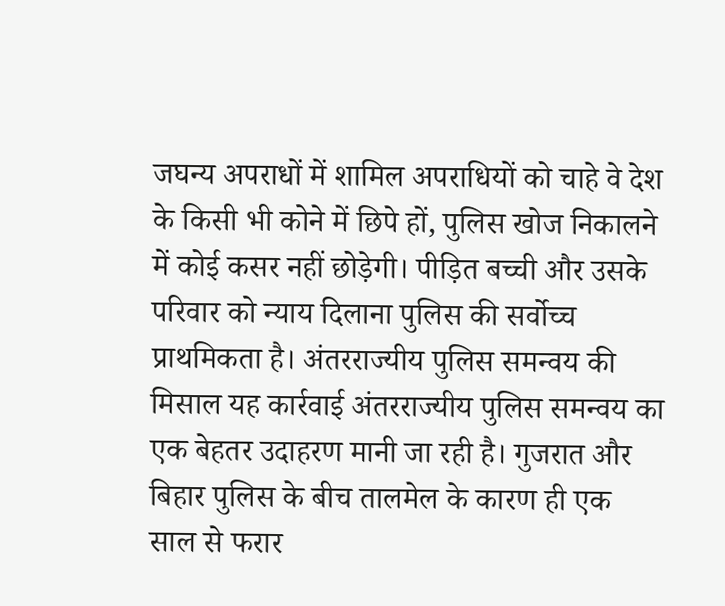जघन्य अपराधों में शामिल अपराधियों को चाहे वे देश के किसी भी कोने में छिपे हों, पुलिस खोज निकालने में कोई कसर नहीं छोड़ेगी। पीड़ित बच्ची और उसके परिवार को न्याय दिलाना पुलिस की सर्वोच्च प्राथमिकता है। अंतरराज्यीय पुलिस समन्वय की मिसाल यह कार्रवाई अंतरराज्यीय पुलिस समन्वय का एक बेहतर उदाहरण मानी जा रही है। गुजरात और बिहार पुलिस के बीच तालमेल के कारण ही एक साल से फरार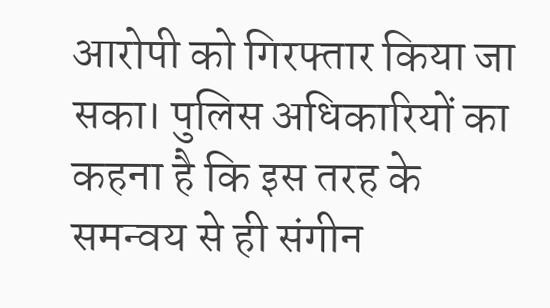आरोपी को गिरफ्तार किया जा सका। पुलिस अधिकारियों का कहना है कि इस तरह के समन्वय से ही संगीन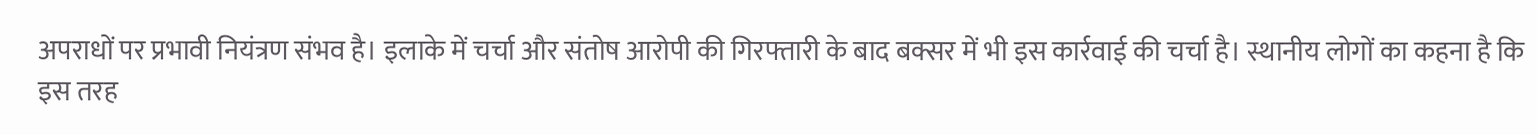अपराधों पर प्रभावी नियंत्रण संभव है। इलाके में चर्चा और संतोष आरोपी की गिरफ्तारी के बाद बक्सर में भी इस कार्रवाई की चर्चा है। स्थानीय लोगों का कहना है कि इस तरह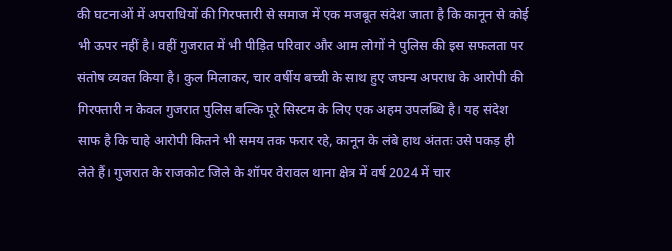की घटनाओं में अपराधियों की गिरफ्तारी से समाज में एक मजबूत संदेश जाता है कि कानून से कोई भी ऊपर नहीं है। वहीं गुजरात में भी पीड़ित परिवार और आम लोगों ने पुलिस की इस सफलता पर संतोष व्यक्त किया है। कुल मिलाकर, चार वर्षीय बच्ची के साथ हुए जघन्य अपराध के आरोपी की गिरफ्तारी न केवल गुजरात पुलिस बल्कि पूरे सिस्टम के लिए एक अहम उपलब्धि है। यह संदेश साफ है कि चाहे आरोपी कितने भी समय तक फरार रहे, कानून के लंबे हाथ अंततः उसे पकड़ ही लेते हैं। गुजरात के राजकोट जिले के शॉपर वेरावल थाना क्षेत्र में वर्ष 2024 में चार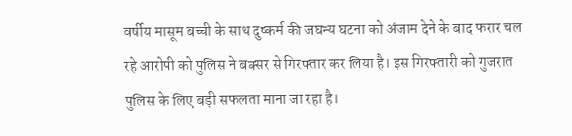वर्षीय मासूम बच्ची के साथ दुष्कर्म की जघन्य घटना को अंजाम देने के बाद फरार चल रहे आरोपी को पुलिस ने बक्सर से गिरफ्तार कर लिया है। इस गिरफ्तारी को गुजरात पुलिस के लिए बड़ी सफलता माना जा रहा है।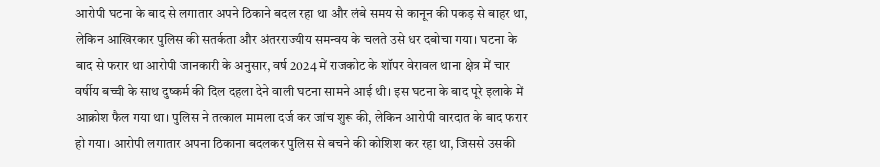आरोपी घटना के बाद से लगातार अपने ठिकाने बदल रहा था और लंबे समय से कानून की पकड़ से बाहर था, लेकिन आखिरकार पुलिस की सतर्कता और अंतरराज्यीय समन्वय के चलते उसे धर दबोचा गया। घटना के बाद से फरार था आरोपी जानकारी के अनुसार, वर्ष 2024 में राजकोट के शॉपर वेरावल थाना क्षेत्र में चार वर्षीय बच्ची के साथ दुष्कर्म की दिल दहला देने वाली घटना सामने आई थी। इस घटना के बाद पूरे इलाके में आक्रोश फैल गया था। पुलिस ने तत्काल मामला दर्ज कर जांच शुरू की, लेकिन आरोपी वारदात के बाद फरार हो गया। आरोपी लगातार अपना ठिकाना बदलकर पुलिस से बचने की कोशिश कर रहा था, जिससे उसकी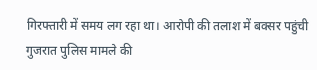गिरफ्तारी में समय लग रहा था। आरोपी की तलाश में बक्सर पहुंची गुजरात पुलिस मामले की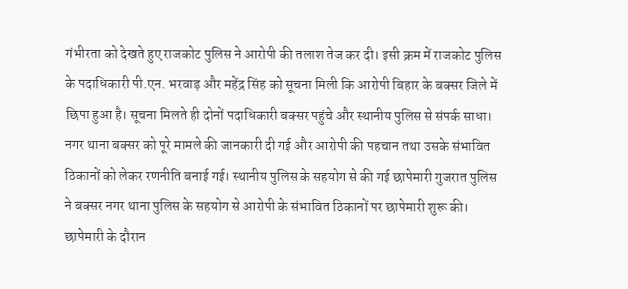गंभीरता को देखते हुए राजकोट पुलिस ने आरोपी की तलाश तेज कर दी। इसी क्रम में राजकोट पुलिस के पदाधिकारी पी.एन. भरवाड़ और महेंद्र सिंह को सूचना मिली कि आरोपी बिहार के बक्सर जिले में छिपा हुआ है। सूचना मिलते ही दोनों पदाधिकारी बक्सर पहुंचे और स्थानीय पुलिस से संपर्क साधा। नगर थाना बक्सर को पूरे मामले की जानकारी दी गई और आरोपी की पहचान तथा उसके संभावित ठिकानों को लेकर रणनीति बनाई गई। स्थानीय पुलिस के सहयोग से की गई छापेमारी गुजरात पुलिस ने बक्सर नगर थाना पुलिस के सहयोग से आरोपी के संभावित ठिकानों पर छापेमारी शुरू की। छापेमारी के दौरान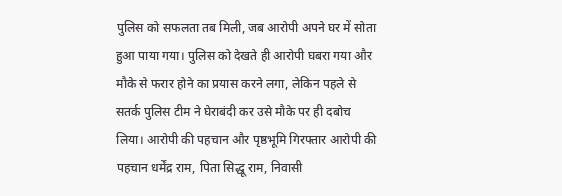पुलिस को सफलता तब मिली, जब आरोपी अपने घर में सोता हुआ पाया गया। पुलिस को देखते ही आरोपी घबरा गया और मौके से फरार होने का प्रयास करने लगा, लेकिन पहले से सतर्क पुलिस टीम ने घेराबंदी कर उसे मौके पर ही दबोच लिया। आरोपी की पहचान और पृष्ठभूमि गिरफ्तार आरोपी की पहचान धर्मेंद्र राम, पिता सिद्धू राम, निवासी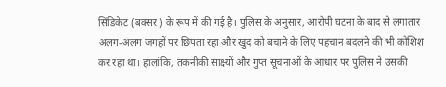सिंडिकेट (बक्सर) के रूप में की गई है। पुलिस के अनुसार, आरोपी घटना के बाद से लगातार अलग-अलग जगहों पर छिपता रहा और खुद को बचाने के लिए पहचान बदलने की भी कोशिश कर रहा था। हालांकि, तकनीकी साक्ष्यों और गुप्त सूचनाओं के आधार पर पुलिस ने उसकी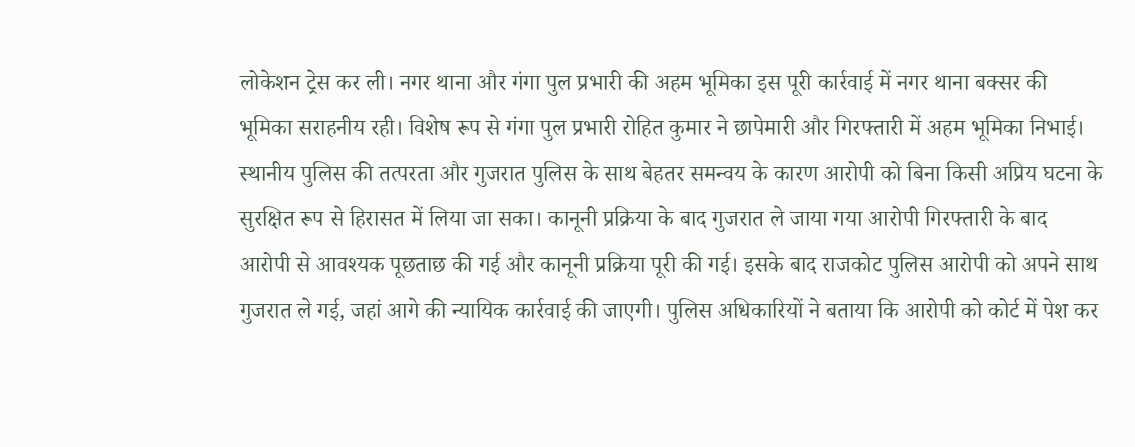लोकेशन ट्रेस कर ली। नगर थाना और गंगा पुल प्रभारी की अहम भूमिका इस पूरी कार्रवाई में नगर थाना बक्सर की भूमिका सराहनीय रही। विशेष रूप से गंगा पुल प्रभारी रोहित कुमार ने छापेमारी और गिरफ्तारी में अहम भूमिका निभाई। स्थानीय पुलिस की तत्परता और गुजरात पुलिस के साथ बेहतर समन्वय के कारण आरोपी को बिना किसी अप्रिय घटना के सुरक्षित रूप से हिरासत में लिया जा सका। कानूनी प्रक्रिया के बाद गुजरात ले जाया गया आरोपी गिरफ्तारी के बाद आरोपी से आवश्यक पूछताछ की गई और कानूनी प्रक्रिया पूरी की गई। इसके बाद राजकोट पुलिस आरोपी को अपने साथ गुजरात ले गई, जहां आगे की न्यायिक कार्रवाई की जाएगी। पुलिस अधिकारियों ने बताया कि आरोपी को कोर्ट में पेश कर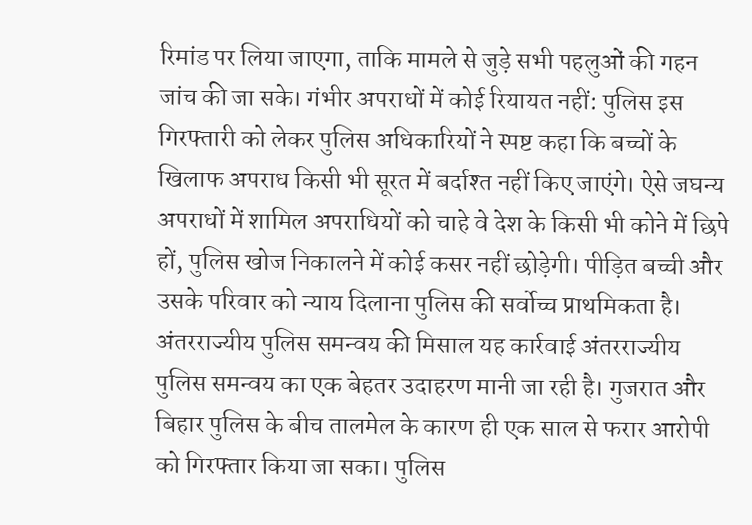रिमांड पर लिया जाएगा, ताकि मामले से जुड़े सभी पहलुओं की गहन जांच की जा सके। गंभीर अपराधों में कोई रियायत नहीं: पुलिस इस गिरफ्तारी को लेकर पुलिस अधिकारियों ने स्पष्ट कहा कि बच्चों के खिलाफ अपराध किसी भी सूरत में बर्दाश्त नहीं किए जाएंगे। ऐसे जघन्य अपराधों में शामिल अपराधियों को चाहे वे देश के किसी भी कोने में छिपे हों, पुलिस खोज निकालने में कोई कसर नहीं छोड़ेगी। पीड़ित बच्ची और उसके परिवार को न्याय दिलाना पुलिस की सर्वोच्च प्राथमिकता है। अंतरराज्यीय पुलिस समन्वय की मिसाल यह कार्रवाई अंतरराज्यीय पुलिस समन्वय का एक बेहतर उदाहरण मानी जा रही है। गुजरात और बिहार पुलिस के बीच तालमेल के कारण ही एक साल से फरार आरोपी को गिरफ्तार किया जा सका। पुलिस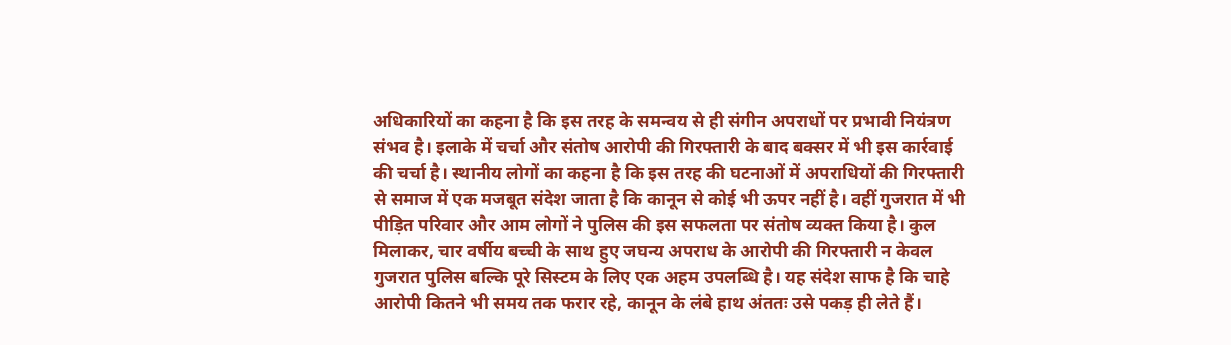अधिकारियों का कहना है कि इस तरह के समन्वय से ही संगीन अपराधों पर प्रभावी नियंत्रण संभव है। इलाके में चर्चा और संतोष आरोपी की गिरफ्तारी के बाद बक्सर में भी इस कार्रवाई की चर्चा है। स्थानीय लोगों का कहना है कि इस तरह की घटनाओं में अपराधियों की गिरफ्तारी से समाज में एक मजबूत संदेश जाता है कि कानून से कोई भी ऊपर नहीं है। वहीं गुजरात में भी पीड़ित परिवार और आम लोगों ने पुलिस की इस सफलता पर संतोष व्यक्त किया है। कुल मिलाकर, चार वर्षीय बच्ची के साथ हुए जघन्य अपराध के आरोपी की गिरफ्तारी न केवल गुजरात पुलिस बल्कि पूरे सिस्टम के लिए एक अहम उपलब्धि है। यह संदेश साफ है कि चाहे आरोपी कितने भी समय तक फरार रहे, कानून के लंबे हाथ अंततः उसे पकड़ ही लेते हैं।